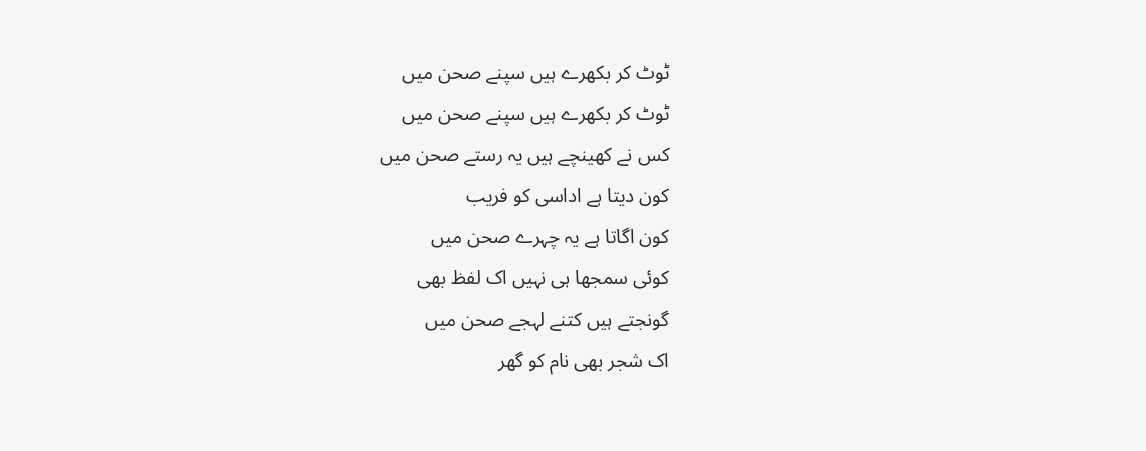ٹوٹ کر بکھرے ہیں سپنے صحن میں
ٹوٹ کر بکھرے ہیں سپنے صحن میں
کس نے کھینچے ہیں یہ رستے صحن میں
کون دیتا ہے اداسی کو فریب
کون اگاتا ہے یہ چہرے صحن میں
کوئی سمجھا ہی نہیں اک لفظ بھی
گونجتے ہیں کتنے لہجے صحن میں
اک شجر بھی نام کو گھر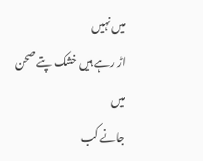میں نہیں
اڑ رہے ہیں خشک پتے صحن میں
جانے کب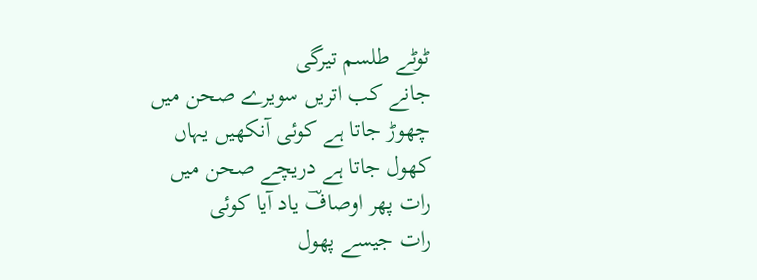ٹوٹے طلسم تیرگی
جانے کب اتریں سویرے صحن میں
چھوڑ جاتا ہے کوئی آنکھیں یہاں
کھول جاتا ہے دریچے صحن میں
رات پھر اوصافؔ یاد آیا کوئی
رات جیسے پھول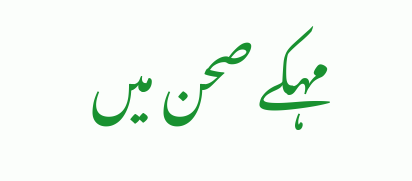مہکے صحن میں